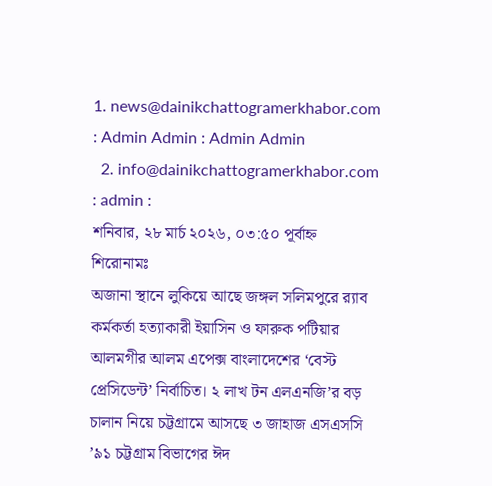1. news@dainikchattogramerkhabor.com : Admin Admin : Admin Admin
  2. info@dainikchattogramerkhabor.com : admin :
শনিবার, ২৮ মার্চ ২০২৬, ০৩:৫০ পূর্বাহ্ন
শিরোনামঃ
অজানা স্থানে লুকিয়ে আছে জঙ্গল সলিমপুরে র‌্যাব কর্মকর্তা হত্যাকারী ইয়াসিন ও ফারুক পটিয়ার আলমগীর আলম এপেক্স বাংলাদেশের ‘বেস্ট প্রেসিডেন্ট’ নির্বাচিত। ২ লাখ টন এলএনজি’র বড় চালান নিয়ে চট্টগ্রামে আসছে ৩ জাহাজ এসএসসি ’৯১ চট্টগ্রাম বিভাগের ঈদ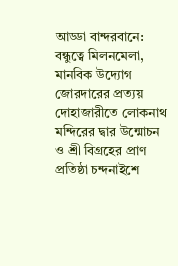আড্ডা বান্দরবানে: বন্ধুত্বে মিলনমেলা, মানবিক উদ্যোগ জোরদারের প্রত্যয় দোহাজারীতে লোকনাথ মন্দিরের দ্বার উন্মোচন ও শ্রী বিগ্রহের প্রাণ প্রতিষ্ঠা চন্দনাইশে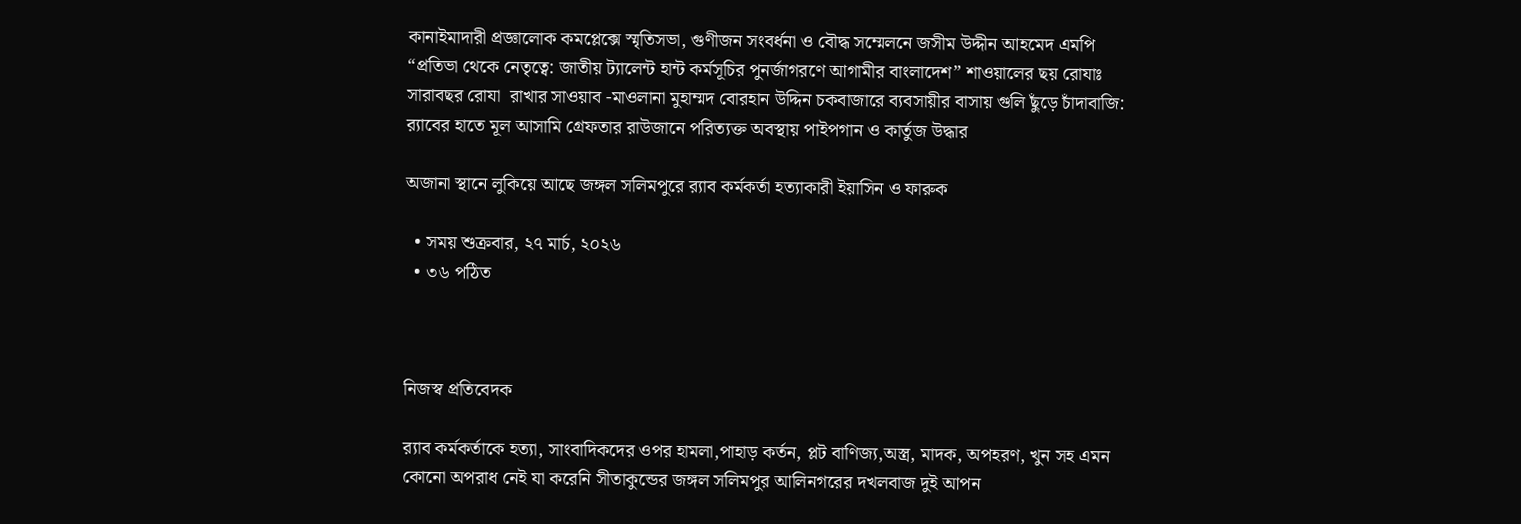কানাইমাদারী প্রজ্ঞালোক কমপ্লেক্সে স্মৃতিসভা, গুণীজন সংবর্ধনা ও বৌদ্ধ সম্মেলনে জসীম উদ্দীন আহমেদ এমপি “প্রতিভা থেকে নেতৃত্বে: জাতীয় ট্যালেন্ট হান্ট কর্মসূচির পুনর্জাগরণে আগামীর বাংলাদেশ” শাওয়ালের ছয় রোযাঃ সারাবছর রোযা  রাখার সাওয়াব -মাওলানা মুহাম্মদ বোরহান উদ্দিন চকবাজারে ব্যবসায়ীর বাসায় গুলি ছুঁড়ে চাঁদাবাজি: র‍্যাবের হাতে মূল আসামি গ্রেফতার রাউজানে পরিত্যক্ত অবস্থায় পাইপগান ও কার্তুজ উদ্ধার

অজানা স্থানে লুকিয়ে আছে জঙ্গল সলিমপুরে র‌্যাব কর্মকর্তা হত্যাকারী ইয়াসিন ও ফারুক

  • সময় শুক্রবার, ২৭ মার্চ, ২০২৬
  • ৩৬ পঠিত



নিজস্ব প্রতিবেদক

র‌্যাব কর্মকর্তাকে হত্যা, সাংবাদিকদের ওপর হামলা,পাহাড় কর্তন, প্লট বাণিজ্য,অস্ত্র, মাদক, অপহরণ, খুন সহ এমন কোনো অপরাধ নেই যা করেনি সীতাকুন্ডের জঙ্গল সলিমপুর আলিনগরের দখলবাজ দুই আপন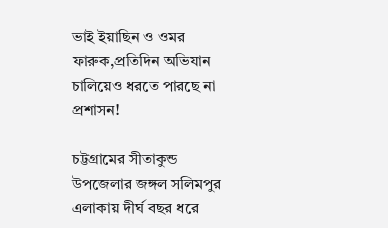ভাই ইয়াছিন ও ওমর ফারুক,প্রতিদিন অভিযান চালিয়েও ধরতে পারছে না প্রশাসন!

চট্টগ্রামের সীতাকুন্ড উপজেলার জঙ্গল সলিমপুর এলাকায় দীর্ঘ বছর ধরে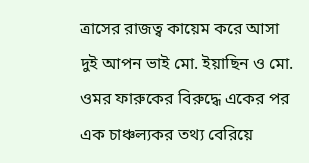ত্রাসের রাজত্ব কায়েম করে আসা দুই আপন ভাই মো. ইয়াছিন ও মো. ওমর ফারুকের বিরুদ্ধে একের পর এক চাঞ্চল্যকর তথ্য বেরিয়ে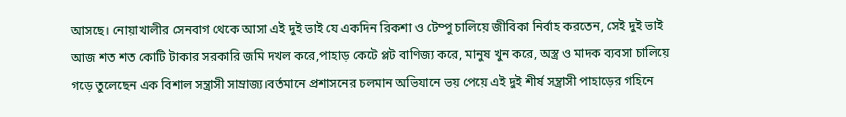আসছে। নোয়াখালীর সেনবাগ থেকে আসা এই দুই ভাই যে একদিন রিকশা ও টেম্পু চালিয়ে জীবিকা নির্বাহ করতেন, সেই দুই ভাই আজ শত শত কোটি টাকার সরকারি জমি দখল করে,পাহাড় কেটে প্লট বাণিজ্য করে, মানুষ খুন করে, অস্ত্র ও মাদক ব্যবসা চালিয়ে গড়ে তুলেছেন এক বিশাল সন্ত্রাসী সাম্রাজ্য।বর্তমানে প্রশাসনের চলমান অভিযানে ভয় পেয়ে এই দুই শীর্ষ সন্ত্রাসী পাহাড়ের গহিনে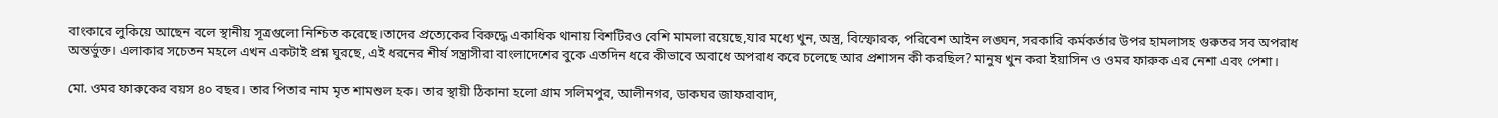বাংকারে লুকিয়ে আছেন বলে স্থানীয় সূত্রগুলো নিশ্চিত করেছে।তাদের প্রত্যেকের বিরুদ্ধে একাধিক থানায় বিশটিরও বেশি মামলা রয়েছে,যার মধ্যে খুন, অস্ত্র, বিস্ফোরক, পরিবেশ আইন লঙ্ঘন, সরকারি কর্মকর্তার উপর হামলাসহ গুরুতর সব অপরাধ অন্তর্ভুক্ত। এলাকার সচেতন মহলে এখন একটাই প্রশ্ন ঘুরছে, এই ধরনের শীর্ষ সন্ত্রাসীরা বাংলাদেশের বুকে এতদিন ধরে কীভাবে অবাধে অপরাধ করে চলেছে আর প্রশাসন কী করছিল? মানুষ খুন করা ইয়াসিন ও ওমর ফারুক এর নেশা এবং পেশা।

মো. ওমর ফারুকের বয়স ৪০ বছর। তার পিতার নাম মৃত শামশুল হক। তার স্থায়ী ঠিকানা হলো গ্রাম সলিমপুর, আলীনগর, ডাকঘর জাফরাবাদ,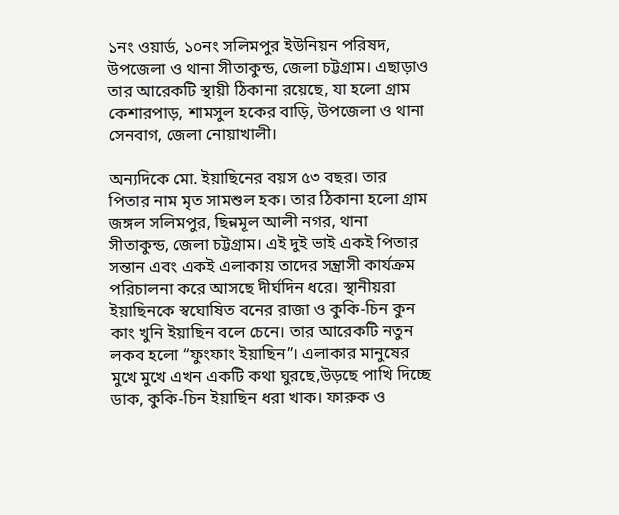১নং ওয়ার্ড, ১০নং সলিমপুর ইউনিয়ন পরিষদ, উপজেলা ও থানা সীতাকুন্ড, জেলা চট্টগ্রাম। এছাড়াও তার আরেকটি স্থায়ী ঠিকানা রয়েছে, যা হলো গ্রাম কেশারপাড়, শামসুল হকের বাড়ি, উপজেলা ও থানা সেনবাগ, জেলা নোয়াখালী।

অন্যদিকে মো. ইয়াছিনের বয়স ৫৩ বছর। তার পিতার নাম মৃত সামশুল হক। তার ঠিকানা হলো গ্রাম জঙ্গল সলিমপুর, ছিন্নমূল আলী নগর, থানা সীতাকুন্ড, জেলা চট্টগ্রাম। এই দুই ভাই একই পিতার সন্তান এবং একই এলাকায় তাদের সন্ত্রাসী কার্যক্রম পরিচালনা করে আসছে দীর্ঘদিন ধরে। স্থানীয়রা ইয়াছিনকে স্বঘোষিত বনের রাজা ও কুকি-চিন কুন কাং খুনি ইয়াছিন বলে চেনে। তার আরেকটি নতুন লকব হলো “ফুংফাং ইয়াছিন”। এলাকার মানুষের মুখে মুখে এখন একটি কথা ঘুরছে,উড়ছে পাখি দিচ্ছে ডাক, কুকি-চিন ইয়াছিন ধরা খাক। ফারুক ও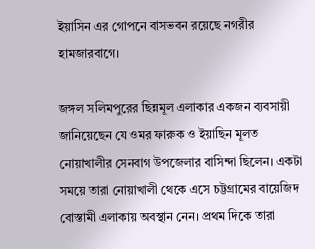ইয়াসিন এর গোপনে বাসভবন রয়েছে নগরীর হামজারবাগে।

জঙ্গল সলিমপুরের ছিন্নমূল এলাকার একজন ব্যবসায়ী জানিয়েছেন যে ওমর ফারুক ও ইয়াছিন মূলত নোয়াখালীর সেনবাগ উপজেলার বাসিন্দা ছিলেন। একটা সময়ে তারা নোয়াখালী থেকে এসে চট্টগ্রামের বায়েজিদ বোস্তামী এলাকায় অবস্থান নেন। প্রথম দিকে তারা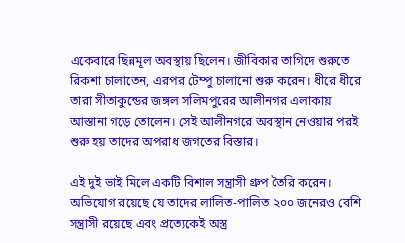একেবারে ছিন্নমূল অবস্থায় ছিলেন। জীবিকার তাগিদে শুরুতে রিকশা চালাতেন, এরপর টেম্পু চালানো শুরু করেন। ধীরে ধীরে তারা সীতাকুন্ডের জঙ্গল সলিমপুরের আলীনগর এলাকায় আস্তানা গড়ে তোলেন। সেই আলীনগরে অবস্থান নেওয়ার পরই শুরু হয় তাদের অপরাধ জগতের বিস্তার।

এই দুই ভাই মিলে একটি বিশাল সন্ত্রাসী গ্রুপ তৈরি করেন। অভিযোগ রয়েছে যে তাদের লালিত-পালিত ২০০ জনেরও বেশি সন্ত্রাসী রয়েছে এবং প্রত্যেকেই অস্ত্র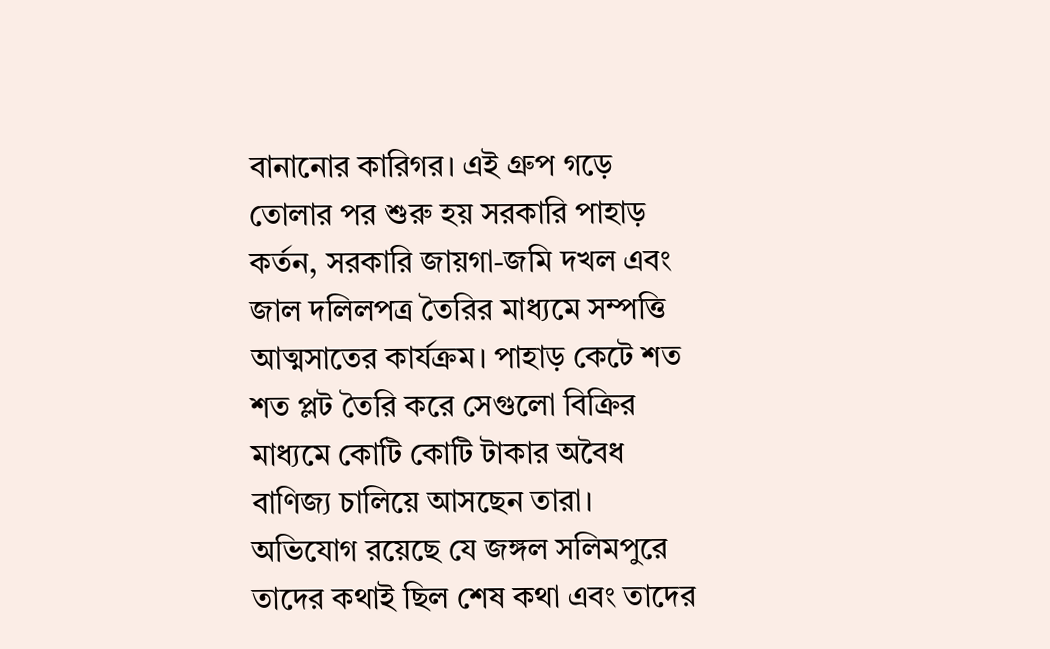বানানোর কারিগর। এই গ্রুপ গড়ে তোলার পর শুরু হয় সরকারি পাহাড় কর্তন, সরকারি জায়গা-জমি দখল এবং জাল দলিলপত্র তৈরির মাধ্যমে সম্পত্তি আত্মসাতের কার্যক্রম। পাহাড় কেটে শত শত প্লট তৈরি করে সেগুলো বিক্রির মাধ্যমে কোটি কোটি টাকার অবৈধ বাণিজ্য চালিয়ে আসছেন তারা। অভিযোগ রয়েছে যে জঙ্গল সলিমপুরে তাদের কথাই ছিল শেষ কথা এবং তাদের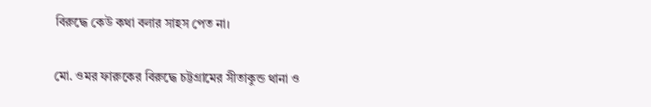বিরুদ্ধে কেউ কথা বলার সাহস পেত না।

মো. ওমর ফারুকের বিরুদ্ধে চট্টগ্রামের সীতাকুন্ড থানা ও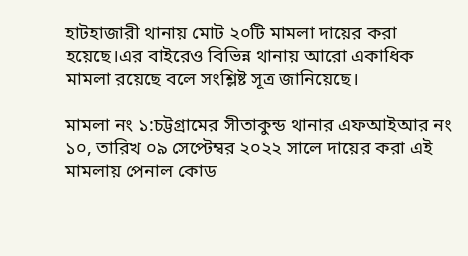হাটহাজারী থানায় মোট ২০টি মামলা দায়ের করা হয়েছে।এর বাইরেও বিভিন্ন থানায় আরো একাধিক মামলা রয়েছে বলে সংশ্লিষ্ট সূত্র জানিয়েছে।

মামলা নং ১:চট্টগ্রামের সীতাকুন্ড থানার এফআইআর নং ১০, তারিখ ০৯ সেপ্টেম্বর ২০২২ সালে দায়ের করা এই মামলায় পেনাল কোড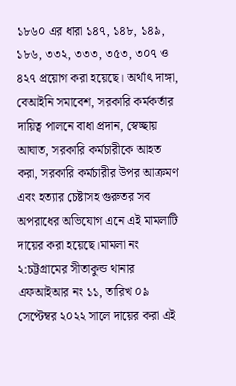১৮৬০ এর ধারা ১৪৭, ১৪৮, ১৪৯, ১৮৬, ৩৩২, ৩৩৩, ৩৫৩, ৩০৭ ও ৪২৭ প্রয়োগ করা হয়েছে। অর্থাৎ দাঙ্গা, বেআইনি সমাবেশ, সরকারি কর্মকর্তার দায়িত্ব পালনে বাধা প্রদান, স্বেচ্ছায় আঘাত, সরকারি কর্মচারীকে আহত করা, সরকারি কর্মচারীর উপর আক্রমণ এবং হত্যার চেষ্টাসহ গুরুতর সব অপরাধের অভিযোগ এনে এই মামলাটি দায়ের করা হয়েছে।মামলা নং ২:চট্টগ্রামের সীতাকুন্ড থানার এফআইআর নং ১১, তারিখ ০৯ সেপ্টেম্বর ২০২২ সালে দায়ের করা এই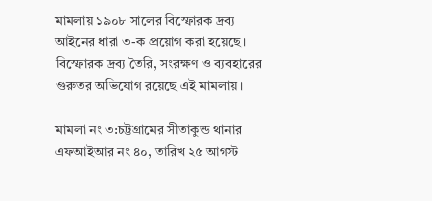মামলায় ১৯০৮ সালের বিস্ফোরক দ্রব্য আইনের ধারা ৩-ক প্রয়োগ করা হয়েছে। বিস্ফোরক দ্রব্য তৈরি, সংরক্ষণ ও ব্যবহারের গুরুতর অভিযোগ রয়েছে এই মামলায়।

মামলা নং ৩:চট্টগ্রামের সীতাকুন্ড থানার এফআইআর নং ৪০, তারিখ ২৫ আগস্ট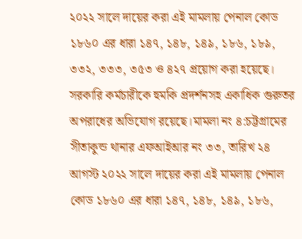২০২২ সালে দায়ের করা এই মামলায় পেনাল কোড ১৮৬০ এর ধারা ১৪৭, ১৪৮, ১৪৯, ১৮৬, ১৮৯, ৩৩২, ৩৩৩, ৩৫৩ ও ৪২৭ প্রয়োগ করা হয়েছে। সরকারি কর্মচারীকে হুমকি প্রদর্শনসহ একাধিক গুরুতর অপরাধের অভিযোগ রয়েছে।মামলা নং ৪:চট্টগ্রামের সীতাকুন্ড থানার এফআইআর নং ৩৩, তারিখ ২৪ আগস্ট ২০২২ সালে দায়ের করা এই মামলায় পেনাল কোড ১৮৬০ এর ধারা ১৪৭, ১৪৮, ১৪৯, ১৮৬,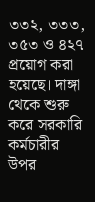৩৩২, ৩৩৩, ৩৫৩ ও ৪২৭ প্রয়োগ করা হয়েছে। দাঙ্গা থেকে শুরু করে সরকারি কর্মচারীর উপর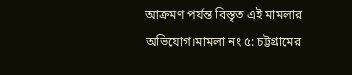আক্রমণ পর্যন্ত বিস্তৃত এই মামলার অভিযোগ।মামলা নং ৫: চট্টগ্রামের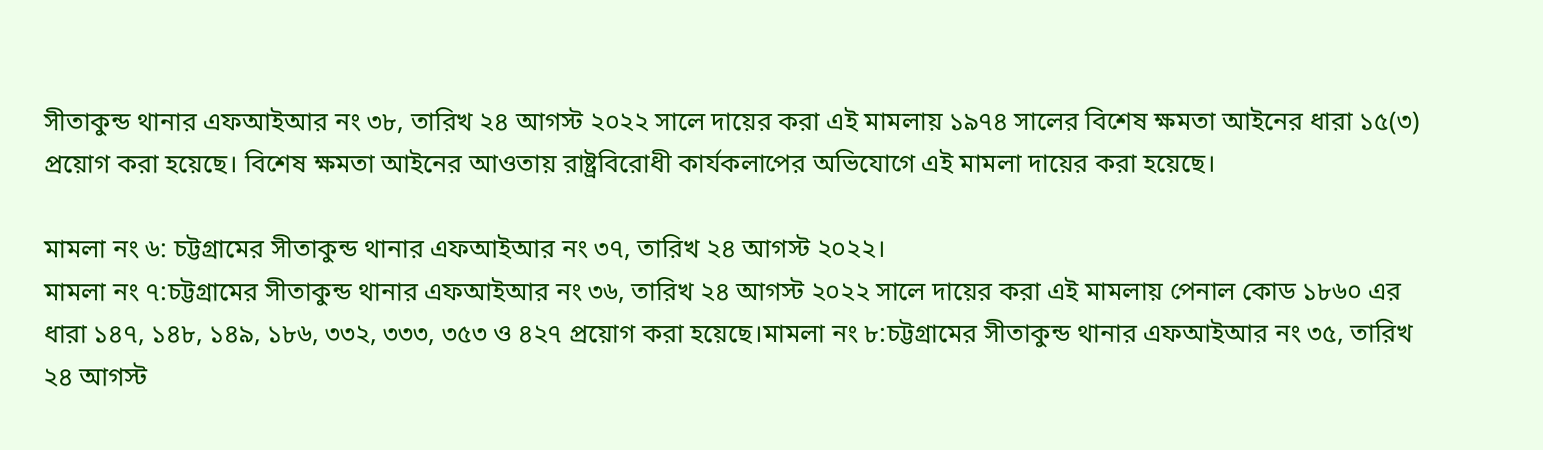সীতাকুন্ড থানার এফআইআর নং ৩৮, তারিখ ২৪ আগস্ট ২০২২ সালে দায়ের করা এই মামলায় ১৯৭৪ সালের বিশেষ ক্ষমতা আইনের ধারা ১৫(৩) প্রয়োগ করা হয়েছে। বিশেষ ক্ষমতা আইনের আওতায় রাষ্ট্রবিরোধী কার্যকলাপের অভিযোগে এই মামলা দায়ের করা হয়েছে।

মামলা নং ৬: চট্টগ্রামের সীতাকুন্ড থানার এফআইআর নং ৩৭, তারিখ ২৪ আগস্ট ২০২২।
মামলা নং ৭:চট্টগ্রামের সীতাকুন্ড থানার এফআইআর নং ৩৬, তারিখ ২৪ আগস্ট ২০২২ সালে দায়ের করা এই মামলায় পেনাল কোড ১৮৬০ এর ধারা ১৪৭, ১৪৮, ১৪৯, ১৮৬, ৩৩২, ৩৩৩, ৩৫৩ ও ৪২৭ প্রয়োগ করা হয়েছে।মামলা নং ৮:চট্টগ্রামের সীতাকুন্ড থানার এফআইআর নং ৩৫, তারিখ ২৪ আগস্ট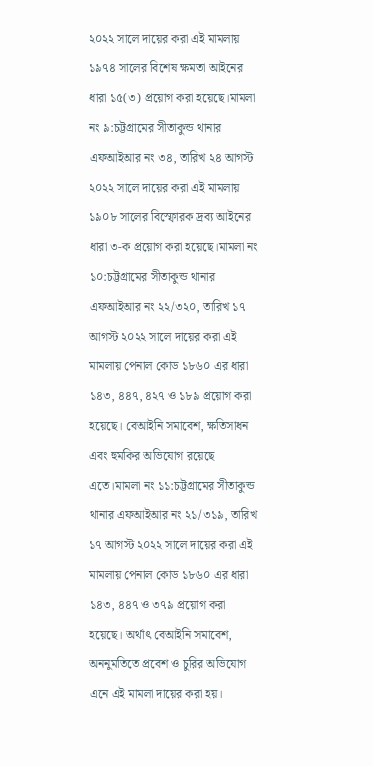২০২২ সালে দায়ের করা এই মামলায় ১৯৭৪ সালের বিশেষ ক্ষমতা আইনের ধারা ১৫(৩) প্রয়োগ করা হয়েছে।মামলা নং ৯:চট্টগ্রামের সীতাকুন্ড থানার এফআইআর নং ৩৪, তারিখ ২৪ আগস্ট ২০২২ সালে দায়ের করা এই মামলায় ১৯০৮ সালের বিস্ফোরক দ্রব্য আইনের ধারা ৩-ক প্রয়োগ করা হয়েছে।মামলা নং ১০:চট্টগ্রামের সীতাকুন্ড থানার এফআইআর নং ২২/৩২০, তারিখ ১৭ আগস্ট ২০২২ সালে দায়ের করা এই মামলায় পেনাল কোড ১৮৬০ এর ধারা ১৪৩, ৪৪৭, ৪২৭ ও ১৮৯ প্রয়োগ করা হয়েছে। বেআইনি সমাবেশ, ক্ষতিসাধন এবং হুমকির অভিযোগ রয়েছে এতে।মামলা নং ১১:চট্টগ্রামের সীতাকুন্ড থানার এফআইআর নং ২১/৩১৯, তারিখ ১৭ আগস্ট ২০২২ সালে দায়ের করা এই মামলায় পেনাল কোড ১৮৬০ এর ধারা ১৪৩, ৪৪৭ ও ৩৭৯ প্রয়োগ করা হয়েছে। অর্থাৎ বেআইনি সমাবেশ, অননুমতিতে প্রবেশ ও চুরির অভিযোগ এনে এই মামলা দায়ের করা হয়।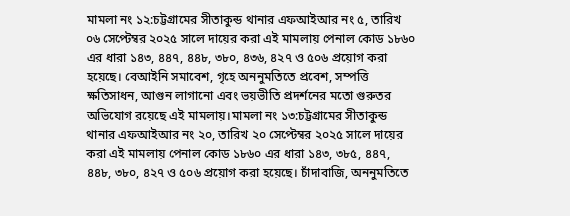মামলা নং ১২:চট্টগ্রামের সীতাকুন্ড থানার এফআইআর নং ৫, তারিখ ০৬ সেপ্টেম্বর ২০২৫ সালে দায়ের করা এই মামলায় পেনাল কোড ১৮৬০ এর ধারা ১৪৩, ৪৪৭, ৪৪৮, ৩৮০, ৪৩৬, ৪২৭ ও ৫০৬ প্রয়োগ করা হয়েছে। বেআইনি সমাবেশ, গৃহে অননুমতিতে প্রবেশ, সম্পত্তি ক্ষতিসাধন, আগুন লাগানো এবং ভয়ভীতি প্রদর্শনের মতো গুরুতর অভিযোগ রয়েছে এই মামলায়।মামলা নং ১৩:চট্টগ্রামের সীতাকুন্ড থানার এফআইআর নং ২০, তারিখ ২০ সেপ্টেম্বর ২০২৫ সালে দায়ের করা এই মামলায় পেনাল কোড ১৮৬০ এর ধারা ১৪৩, ৩৮৫, ৪৪৭, ৪৪৮, ৩৮০, ৪২৭ ও ৫০৬ প্রয়োগ করা হয়েছে। চাঁদাবাজি, অননুমতিতে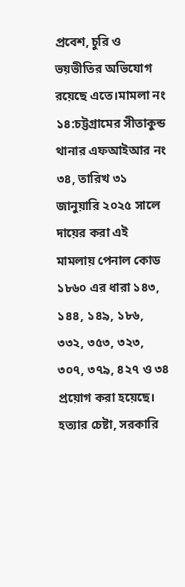প্রবেশ, চুরি ও ভয়ভীতির অভিযোগ রয়েছে এতে।মামলা নং ১৪:চট্টগ্রামের সীতাকুন্ড থানার এফআইআর নং ৩৪, তারিখ ৩১ জানুয়ারি ২০২৫ সালে দায়ের করা এই মামলায় পেনাল কোড ১৮৬০ এর ধারা ১৪৩, ১৪৪, ১৪৯, ১৮৬, ৩৩২, ৩৫৩, ৩২৩, ৩০৭, ৩৭৯, ৪২৭ ও ৩৪ প্রয়োগ করা হয়েছে। হত্যার চেষ্টা, সরকারি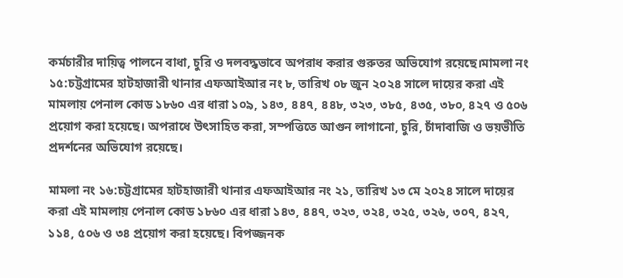কর্মচারীর দায়িত্ব পালনে বাধা, চুরি ও দলবদ্ধভাবে অপরাধ করার গুরুতর অভিযোগ রয়েছে।মামলা নং ১৫:চট্টগ্রামের হাটহাজারী থানার এফআইআর নং ৮, তারিখ ০৮ জুন ২০২৪ সালে দায়ের করা এই মামলায় পেনাল কোড ১৮৬০ এর ধারা ১০৯, ১৪৩, ৪৪৭, ৪৪৮, ৩২৩, ৩৮৫, ৪৩৫, ৩৮০, ৪২৭ ও ৫০৬ প্রয়োগ করা হয়েছে। অপরাধে উৎসাহিত করা, সম্পত্তিতে আগুন লাগানো, চুরি, চাঁদাবাজি ও ভয়ভীতি প্রদর্শনের অভিযোগ রয়েছে।

মামলা নং ১৬:চট্টগ্রামের হাটহাজারী থানার এফআইআর নং ২১, তারিখ ১৩ মে ২০২৪ সালে দায়ের করা এই মামলায় পেনাল কোড ১৮৬০ এর ধারা ১৪৩, ৪৪৭, ৩২৩, ৩২৪, ৩২৫, ৩২৬, ৩০৭, ৪২৭, ১১৪, ৫০৬ ও ৩৪ প্রয়োগ করা হয়েছে। বিপজ্জনক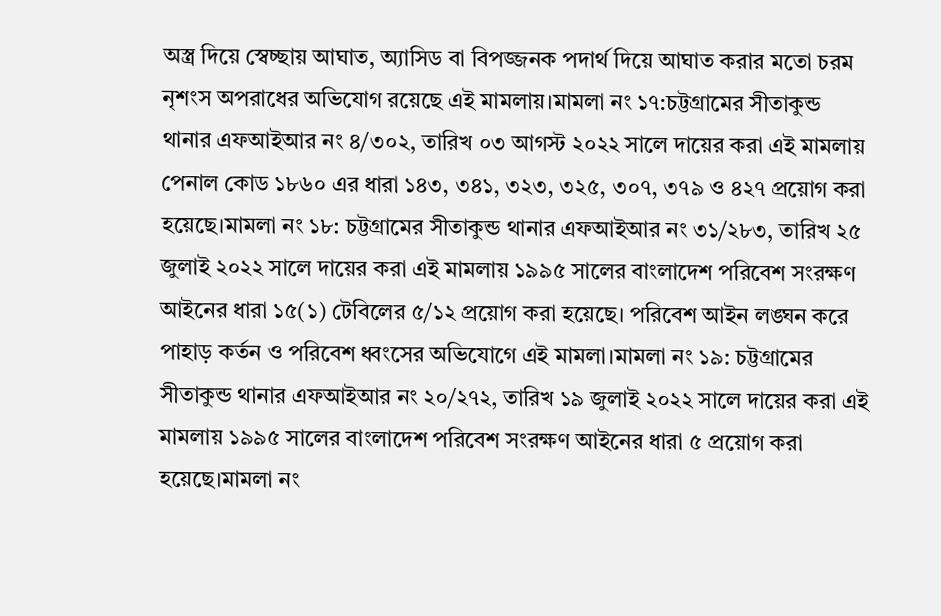অস্ত্র দিয়ে স্বেচ্ছায় আঘাত, অ্যাসিড বা বিপজ্জনক পদার্থ দিয়ে আঘাত করার মতো চরম নৃশংস অপরাধের অভিযোগ রয়েছে এই মামলায়।মামলা নং ১৭:চট্টগ্রামের সীতাকুন্ড থানার এফআইআর নং ৪/৩০২, তারিখ ০৩ আগস্ট ২০২২ সালে দায়ের করা এই মামলায় পেনাল কোড ১৮৬০ এর ধারা ১৪৩, ৩৪১, ৩২৩, ৩২৫, ৩০৭, ৩৭৯ ও ৪২৭ প্রয়োগ করা হয়েছে।মামলা নং ১৮: চট্টগ্রামের সীতাকুন্ড থানার এফআইআর নং ৩১/২৮৩, তারিখ ২৫ জুলাই ২০২২ সালে দায়ের করা এই মামলায় ১৯৯৫ সালের বাংলাদেশ পরিবেশ সংরক্ষণ আইনের ধারা ১৫(১) টেবিলের ৫/১২ প্রয়োগ করা হয়েছে। পরিবেশ আইন লঙ্ঘন করে পাহাড় কর্তন ও পরিবেশ ধ্বংসের অভিযোগে এই মামলা।মামলা নং ১৯: চট্টগ্রামের সীতাকুন্ড থানার এফআইআর নং ২০/২৭২, তারিখ ১৯ জুলাই ২০২২ সালে দায়ের করা এই মামলায় ১৯৯৫ সালের বাংলাদেশ পরিবেশ সংরক্ষণ আইনের ধারা ৫ প্রয়োগ করা হয়েছে।মামলা নং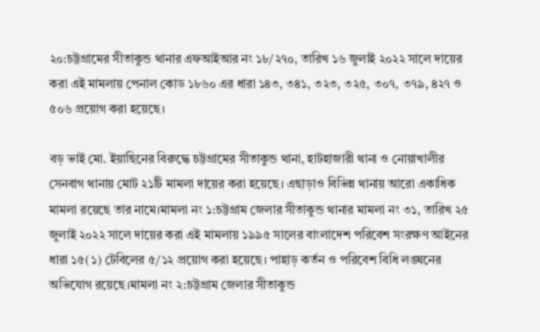২০:চট্টগ্রামের সীতাকুন্ড থানার এফআইআর নং ১৮/২৭০, তারিখ ১৬ জুলাই ২০২২ সালে দায়ের করা এই মামলায় পেনাল কোড ১৮৬০ এর ধারা ১৪৩, ৩৪১, ৩২৩, ৩২৫, ৩০৭, ৩৭৯, ৪২৭ ও ৫০৬ প্রয়োগ করা হয়েছে।

বড় ভাই মো. ইয়াছিনের বিরুদ্ধে চট্টগ্রামের সীতাকুন্ড থানা, হাটহাজারী থানা ও নোয়াখালীর সেনবাগ থানায় মোট ২১টি মামলা দায়ের করা হয়েছে। এছাড়াও বিভিন্ন থানায় আরো একাধিক মামলা রয়েছে তার নামে।মামলা নং ১:চট্টগ্রাম জেলার সীতাকুন্ড থানার মামলা নং ৩১, তারিখ ২৫ জুলাই ২০২২ সালে দায়ের করা এই মামলায় ১৯৯৫ সালের বাংলাদেশ পরিবেশ সংরক্ষণ আইনের ধারা ১৫(১) টেবিলের ৫/১২ প্রয়োগ করা হয়েছে। পাহাড় কর্তন ও পরিবেশ বিধি লঙ্ঘনের অভিযোগ রয়েছে।মামলা নং ২:চট্টগ্রাম জেলার সীতাকুন্ড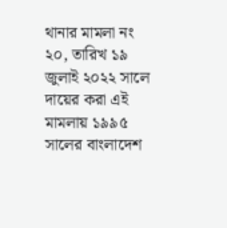থানার মামলা নং ২০, তারিখ ১৯ জুলাই ২০২২ সালে দায়ের করা এই মামলায় ১৯৯৫ সালের বাংলাদেশ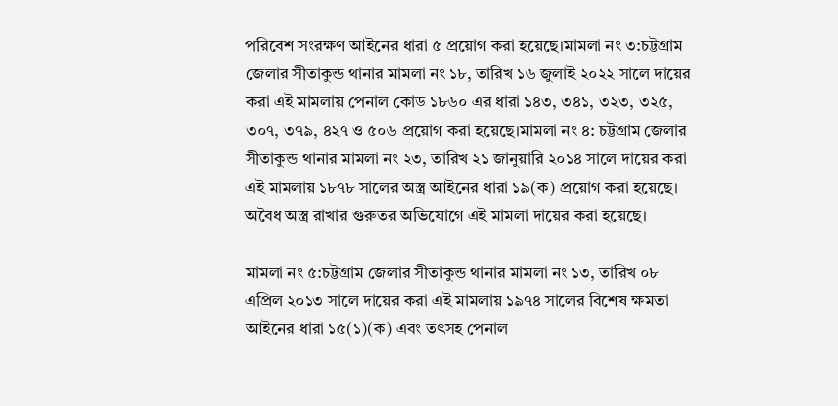পরিবেশ সংরক্ষণ আইনের ধারা ৫ প্রয়োগ করা হয়েছে।মামলা নং ৩:চট্টগ্রাম জেলার সীতাকুন্ড থানার মামলা নং ১৮, তারিখ ১৬ জুলাই ২০২২ সালে দায়ের করা এই মামলায় পেনাল কোড ১৮৬০ এর ধারা ১৪৩, ৩৪১, ৩২৩, ৩২৫, ৩০৭, ৩৭৯, ৪২৭ ও ৫০৬ প্রয়োগ করা হয়েছে।মামলা নং ৪: চট্টগ্রাম জেলার সীতাকুন্ড থানার মামলা নং ২৩, তারিখ ২১ জানুয়ারি ২০১৪ সালে দায়ের করা এই মামলায় ১৮৭৮ সালের অস্ত্র আইনের ধারা ১৯(ক) প্রয়োগ করা হয়েছে। অবৈধ অস্ত্র রাখার গুরুতর অভিযোগে এই মামলা দায়ের করা হয়েছে।

মামলা নং ৫:চট্টগ্রাম জেলার সীতাকুন্ড থানার মামলা নং ১৩, তারিখ ০৮ এপ্রিল ২০১৩ সালে দায়ের করা এই মামলায় ১৯৭৪ সালের বিশেষ ক্ষমতা আইনের ধারা ১৫(১)(ক) এবং তৎসহ পেনাল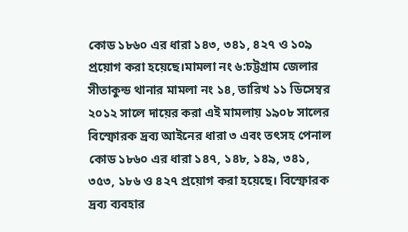কোড ১৮৬০ এর ধারা ১৪৩, ৩৪১, ৪২৭ ও ১০৯ প্রয়োগ করা হয়েছে।মামলা নং ৬:চট্টগ্রাম জেলার সীতাকুন্ড থানার মামলা নং ১৪, তারিখ ১১ ডিসেম্বর ২০১২ সালে দায়ের করা এই মামলায় ১৯০৮ সালের বিস্ফোরক দ্রব্য আইনের ধারা ৩ এবং তৎসহ পেনাল কোড ১৮৬০ এর ধারা ১৪৭, ১৪৮, ১৪৯, ৩৪১, ৩৫৩, ১৮৬ ও ৪২৭ প্রয়োগ করা হয়েছে। বিস্ফোরক দ্রব্য ব্যবহার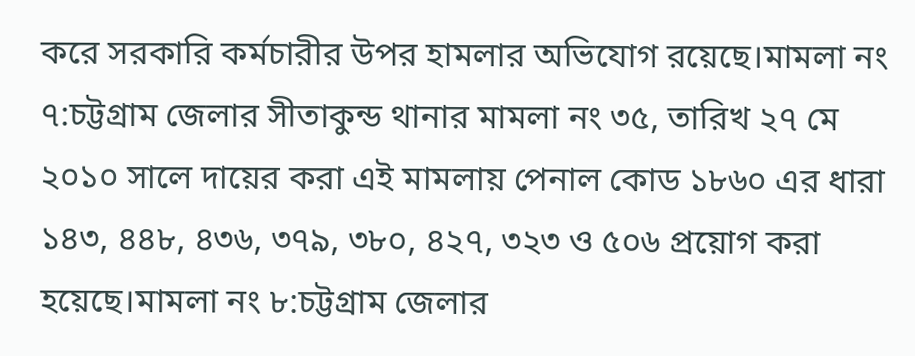করে সরকারি কর্মচারীর উপর হামলার অভিযোগ রয়েছে।মামলা নং ৭:চট্টগ্রাম জেলার সীতাকুন্ড থানার মামলা নং ৩৫, তারিখ ২৭ মে ২০১০ সালে দায়ের করা এই মামলায় পেনাল কোড ১৮৬০ এর ধারা ১৪৩, ৪৪৮, ৪৩৬, ৩৭৯, ৩৮০, ৪২৭, ৩২৩ ও ৫০৬ প্রয়োগ করা হয়েছে।মামলা নং ৮:চট্টগ্রাম জেলার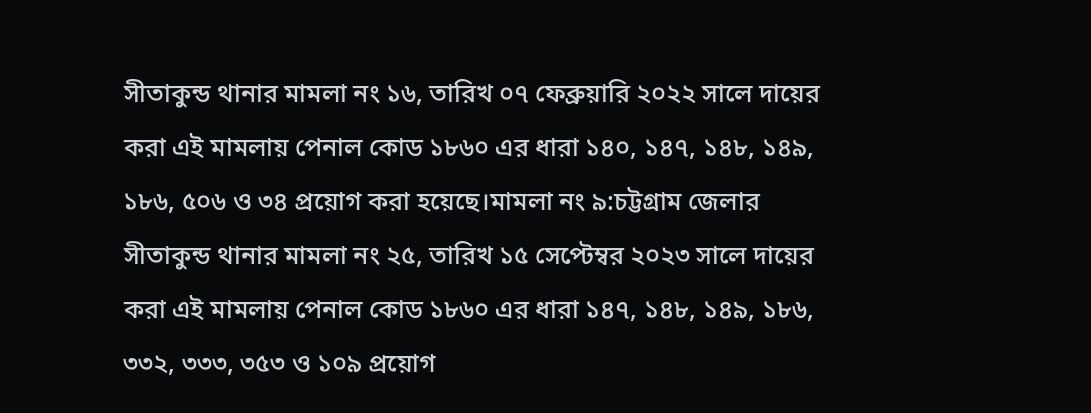সীতাকুন্ড থানার মামলা নং ১৬, তারিখ ০৭ ফেব্রুয়ারি ২০২২ সালে দায়ের করা এই মামলায় পেনাল কোড ১৮৬০ এর ধারা ১৪০, ১৪৭, ১৪৮, ১৪৯, ১৮৬, ৫০৬ ও ৩৪ প্রয়োগ করা হয়েছে।মামলা নং ৯:চট্টগ্রাম জেলার সীতাকুন্ড থানার মামলা নং ২৫, তারিখ ১৫ সেপ্টেম্বর ২০২৩ সালে দায়ের করা এই মামলায় পেনাল কোড ১৮৬০ এর ধারা ১৪৭, ১৪৮, ১৪৯, ১৮৬, ৩৩২, ৩৩৩, ৩৫৩ ও ১০৯ প্রয়োগ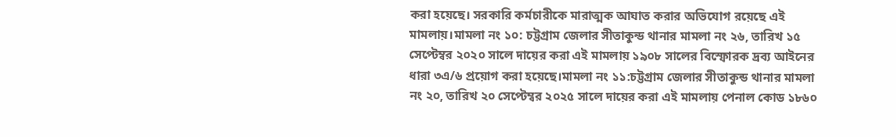করা হয়েছে। সরকারি কর্মচারীকে মারাত্মক আঘাত করার অভিযোগ রয়েছে এই মামলায়।মামলা নং ১০: চট্টগ্রাম জেলার সীতাকুন্ড থানার মামলা নং ২৬, তারিখ ১৫ সেপ্টেম্বর ২০২০ সালে দায়ের করা এই মামলায় ১৯০৮ সালের বিস্ফোরক দ্রব্য আইনের ধারা ৩এ/৬ প্রয়োগ করা হয়েছে।মামলা নং ১১:চট্টগ্রাম জেলার সীতাকুন্ড থানার মামলা নং ২০, তারিখ ২০ সেপ্টেম্বর ২০২৫ সালে দায়ের করা এই মামলায় পেনাল কোড ১৮৬০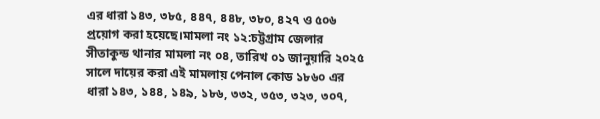এর ধারা ১৪৩, ৩৮৫, ৪৪৭, ৪৪৮, ৩৮০, ৪২৭ ও ৫০৬ প্রয়োগ করা হয়েছে।মামলা নং ১২:চট্টগ্রাম জেলার সীতাকুন্ড থানার মামলা নং ০৪, তারিখ ০১ জানুয়ারি ২০২৫ সালে দায়ের করা এই মামলায় পেনাল কোড ১৮৬০ এর ধারা ১৪৩, ১৪৪, ১৪৯, ১৮৬, ৩৩২, ৩৫৩, ৩২৩, ৩০৭,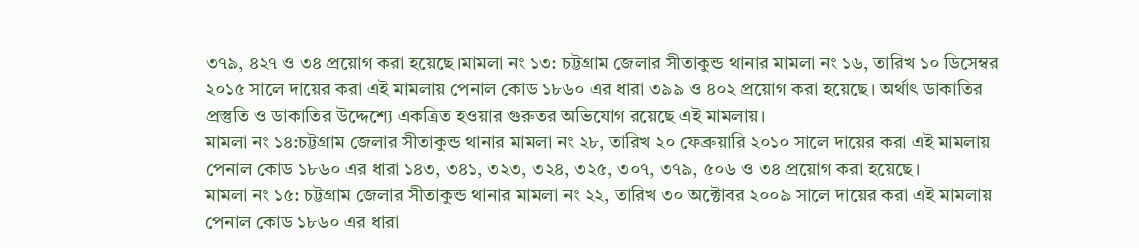৩৭৯, ৪২৭ ও ৩৪ প্রয়োগ করা হয়েছে।মামলা নং ১৩: চট্টগ্রাম জেলার সীতাকুন্ড থানার মামলা নং ১৬, তারিখ ১০ ডিসেম্বর ২০১৫ সালে দায়ের করা এই মামলায় পেনাল কোড ১৮৬০ এর ধারা ৩৯৯ ও ৪০২ প্রয়োগ করা হয়েছে। অর্থাৎ ডাকাতির প্রস্তুতি ও ডাকাতির উদ্দেশ্যে একত্রিত হওয়ার গুরুতর অভিযোগ রয়েছে এই মামলায়।
মামলা নং ১৪:চট্টগ্রাম জেলার সীতাকুন্ড থানার মামলা নং ২৮, তারিখ ২০ ফেব্রুয়ারি ২০১০ সালে দায়ের করা এই মামলায় পেনাল কোড ১৮৬০ এর ধারা ১৪৩, ৩৪১, ৩২৩, ৩২৪, ৩২৫, ৩০৭, ৩৭৯, ৫০৬ ও ৩৪ প্রয়োগ করা হয়েছে।
মামলা নং ১৫: চট্টগ্রাম জেলার সীতাকুন্ড থানার মামলা নং ২২, তারিখ ৩০ অক্টোবর ২০০৯ সালে দায়ের করা এই মামলায় পেনাল কোড ১৮৬০ এর ধারা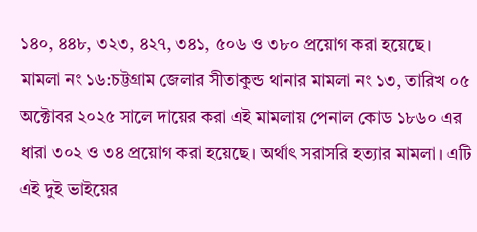১৪০, ৪৪৮, ৩২৩, ৪২৭, ৩৪১, ৫০৬ ও ৩৮০ প্রয়োগ করা হয়েছে।
মামলা নং ১৬:চট্টগ্রাম জেলার সীতাকুন্ড থানার মামলা নং ১৩, তারিখ ০৫ অক্টোবর ২০২৫ সালে দায়ের করা এই মামলায় পেনাল কোড ১৮৬০ এর ধারা ৩০২ ও ৩৪ প্রয়োগ করা হয়েছে। অর্থাৎ সরাসরি হত্যার মামলা। এটি এই দুই ভাইয়ের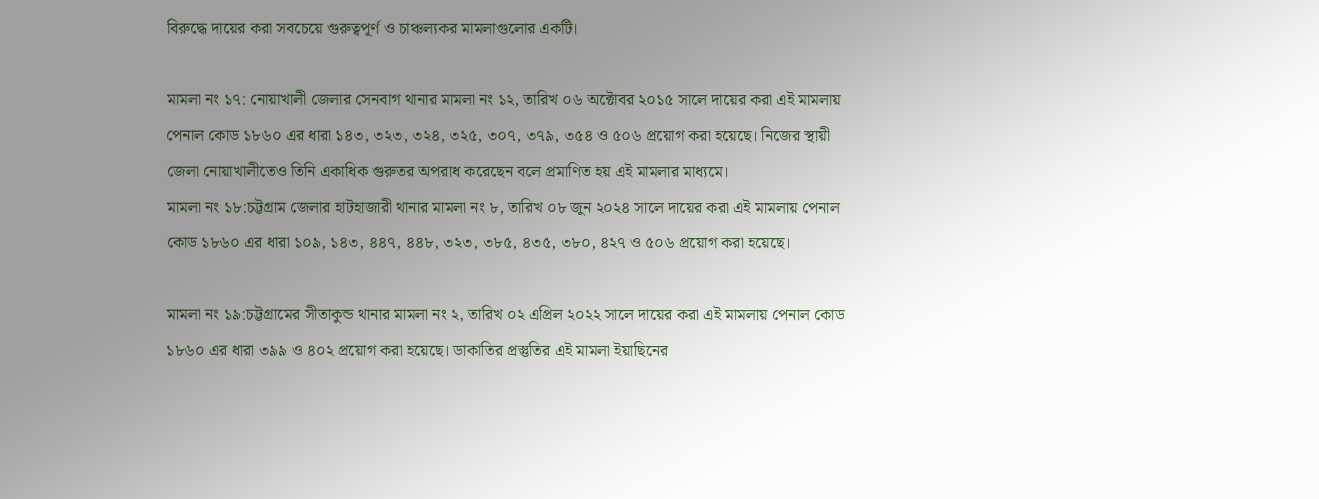বিরুদ্ধে দায়ের করা সবচেয়ে গুরুত্বপূর্ণ ও চাঞ্চল্যকর মামলাগুলোর একটি।

মামলা নং ১৭: নোয়াখালী জেলার সেনবাগ থানার মামলা নং ১২, তারিখ ০৬ অক্টোবর ২০১৫ সালে দায়ের করা এই মামলায় পেনাল কোড ১৮৬০ এর ধারা ১৪৩, ৩২৩, ৩২৪, ৩২৫, ৩০৭, ৩৭৯, ৩৫৪ ও ৫০৬ প্রয়োগ করা হয়েছে। নিজের স্থায়ী জেলা নোয়াখালীতেও তিনি একাধিক গুরুতর অপরাধ করেছেন বলে প্রমাণিত হয় এই মামলার মাধ্যমে।
মামলা নং ১৮:চট্টগ্রাম জেলার হাটহাজারী থানার মামলা নং ৮, তারিখ ০৮ জুন ২০২৪ সালে দায়ের করা এই মামলায় পেনাল কোড ১৮৬০ এর ধারা ১০৯, ১৪৩, ৪৪৭, ৪৪৮, ৩২৩, ৩৮৫, ৪৩৫, ৩৮০, ৪২৭ ও ৫০৬ প্রয়োগ করা হয়েছে।

মামলা নং ১৯:চট্টগ্রামের সীতাকুন্ড থানার মামলা নং ২, তারিখ ০২ এপ্রিল ২০২২ সালে দায়ের করা এই মামলায় পেনাল কোড ১৮৬০ এর ধারা ৩৯৯ ও ৪০২ প্রয়োগ করা হয়েছে। ডাকাতির প্রস্তুতির এই মামলা ইয়াছিনের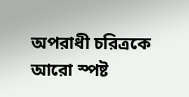অপরাধী চরিত্রকে আরো স্পষ্ট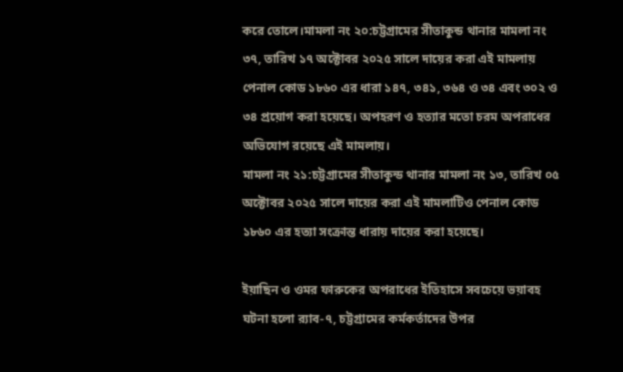করে তোলে।মামলা নং ২০:চট্টগ্রামের সীতাকুন্ড থানার মামলা নং ৩৭, তারিখ ১৭ অক্টোবর ২০২৫ সালে দায়ের করা এই মামলায় পেনাল কোড ১৮৬০ এর ধারা ১৪৭, ৩৪১, ৩৬৪ ও ৩৪ এবং ৩০২ ও ৩৪ প্রয়োগ করা হয়েছে। অপহরণ ও হত্যার মতো চরম অপরাধের অভিযোগ রয়েছে এই মামলায়।
মামলা নং ২১:চট্টগ্রামের সীতাকুন্ড থানার মামলা নং ১৩, তারিখ ০৫ অক্টোবর ২০২৫ সালে দায়ের করা এই মামলাটিও পেনাল কোড ১৮৬০ এর হত্যা সংক্রান্ত ধারায় দায়ের করা হয়েছে।

ইয়াছিন ও ওমর ফারুকের অপরাধের ইতিহাসে সবচেয়ে ভয়াবহ ঘটনা হলো র‌্যাব-৭, চট্টগ্রামের কর্মকর্তাদের উপর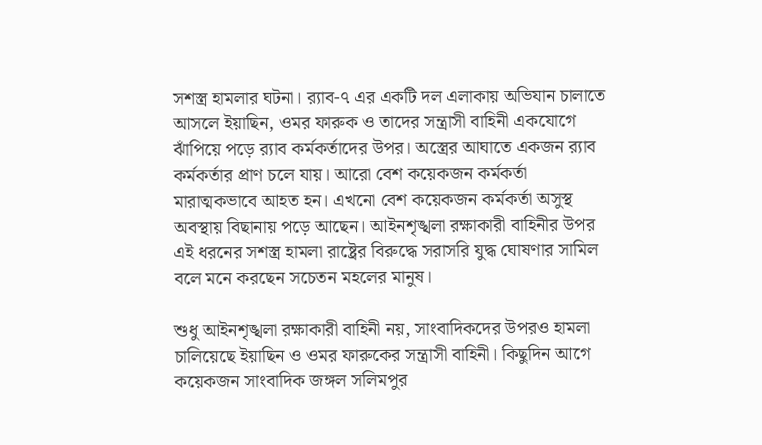সশস্ত্র হামলার ঘটনা। র‌্যাব-৭ এর একটি দল এলাকায় অভিযান চালাতে আসলে ইয়াছিন, ওমর ফারুক ও তাদের সন্ত্রাসী বাহিনী একযোগে ঝাঁপিয়ে পড়ে র‌্যাব কর্মকর্তাদের উপর। অস্ত্রের আঘাতে একজন র‌্যাব কর্মকর্তার প্রাণ চলে যায়। আরো বেশ কয়েকজন কর্মকর্তা মারাত্মকভাবে আহত হন। এখনো বেশ কয়েকজন কর্মকর্তা অসুস্থ অবস্থায় বিছানায় পড়ে আছেন। আইনশৃঙ্খলা রক্ষাকারী বাহিনীর উপর এই ধরনের সশস্ত্র হামলা রাষ্ট্রের বিরুদ্ধে সরাসরি যুদ্ধ ঘোষণার সামিল বলে মনে করছেন সচেতন মহলের মানুষ।

শুধু আইনশৃঙ্খলা রক্ষাকারী বাহিনী নয়, সাংবাদিকদের উপরও হামলা চালিয়েছে ইয়াছিন ও ওমর ফারুকের সন্ত্রাসী বাহিনী। কিছুদিন আগে কয়েকজন সাংবাদিক জঙ্গল সলিমপুর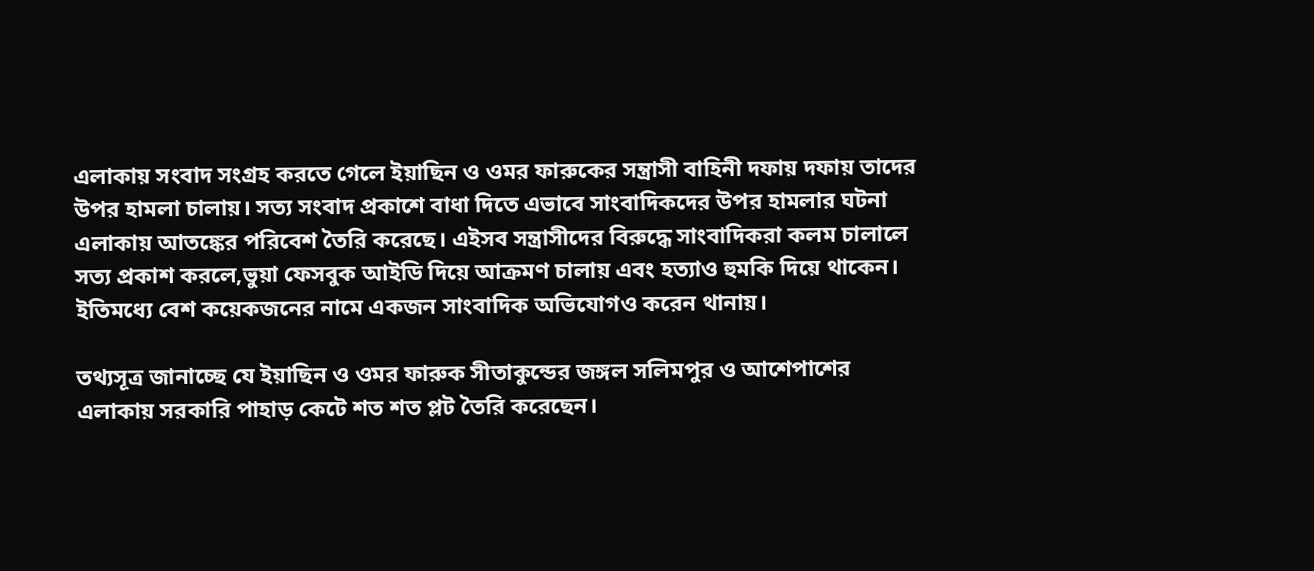এলাকায় সংবাদ সংগ্রহ করতে গেলে ইয়াছিন ও ওমর ফারুকের সন্ত্রাসী বাহিনী দফায় দফায় তাদের উপর হামলা চালায়। সত্য সংবাদ প্রকাশে বাধা দিতে এভাবে সাংবাদিকদের উপর হামলার ঘটনা এলাকায় আতঙ্কের পরিবেশ তৈরি করেছে। এইসব সন্ত্রাসীদের বিরুদ্ধে সাংবাদিকরা কলম চালালে সত্য প্রকাশ করলে,ভুয়া ফেসবুক আইডি দিয়ে আক্রমণ চালায় এবং হত্যাও হুমকি দিয়ে থাকেন। ইতিমধ্যে বেশ কয়েকজনের নামে একজন সাংবাদিক অভিযোগও করেন থানায়।

তথ্যসূত্র জানাচ্ছে যে ইয়াছিন ও ওমর ফারুক সীতাকুন্ডের জঙ্গল সলিমপুর ও আশেপাশের এলাকায় সরকারি পাহাড় কেটে শত শত প্লট তৈরি করেছেন।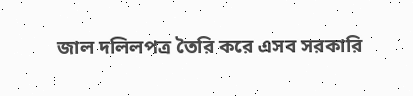জাল দলিলপত্র তৈরি করে এসব সরকারি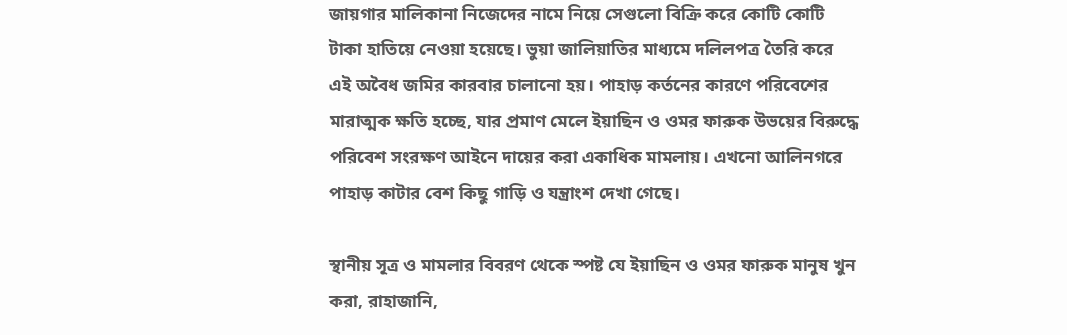জায়গার মালিকানা নিজেদের নামে নিয়ে সেগুলো বিক্রি করে কোটি কোটি টাকা হাতিয়ে নেওয়া হয়েছে। ভুয়া জালিয়াতির মাধ্যমে দলিলপত্র তৈরি করে এই অবৈধ জমির কারবার চালানো হয়। পাহাড় কর্তনের কারণে পরিবেশের মারাত্মক ক্ষতি হচ্ছে, যার প্রমাণ মেলে ইয়াছিন ও ওমর ফারুক উভয়ের বিরুদ্ধে পরিবেশ সংরক্ষণ আইনে দায়ের করা একাধিক মামলায়। এখনো আলিনগরে পাহাড় কাটার বেশ কিছু গাড়ি ও যন্ত্রাংশ দেখা গেছে।

স্থানীয় সূত্র ও মামলার বিবরণ থেকে স্পষ্ট যে ইয়াছিন ও ওমর ফারুক মানুষ খুন করা, রাহাজানি,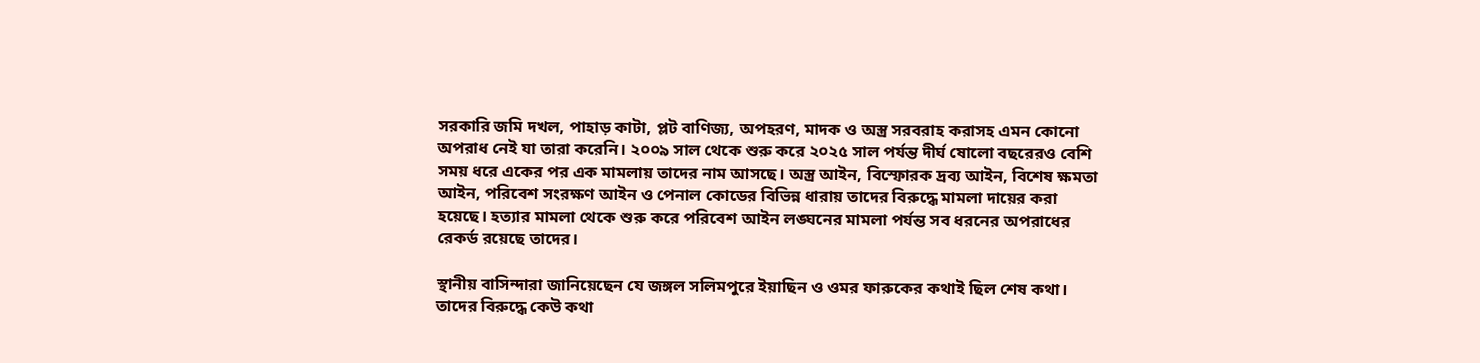সরকারি জমি দখল, পাহাড় কাটা, প্লট বাণিজ্য, অপহরণ, মাদক ও অস্ত্র সরবরাহ করাসহ এমন কোনো অপরাধ নেই যা তারা করেনি। ২০০৯ সাল থেকে শুরু করে ২০২৫ সাল পর্যন্ত দীর্ঘ ষোলো বছরেরও বেশি সময় ধরে একের পর এক মামলায় তাদের নাম আসছে। অস্ত্র আইন, বিস্ফোরক দ্রব্য আইন, বিশেষ ক্ষমতা আইন, পরিবেশ সংরক্ষণ আইন ও পেনাল কোডের বিভিন্ন ধারায় তাদের বিরুদ্ধে মামলা দায়ের করা হয়েছে। হত্যার মামলা থেকে শুরু করে পরিবেশ আইন লঙ্ঘনের মামলা পর্যন্ত সব ধরনের অপরাধের রেকর্ড রয়েছে তাদের।

স্থানীয় বাসিন্দারা জানিয়েছেন যে জঙ্গল সলিমপুরে ইয়াছিন ও ওমর ফারুকের কথাই ছিল শেষ কথা। তাদের বিরুদ্ধে কেউ কথা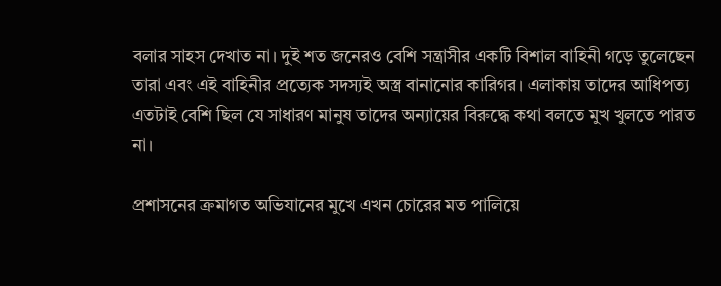বলার সাহস দেখাত না। দুই শত জনেরও বেশি সন্ত্রাসীর একটি বিশাল বাহিনী গড়ে তুলেছেন তারা এবং এই বাহিনীর প্রত্যেক সদস্যই অস্ত্র বানানোর কারিগর। এলাকায় তাদের আধিপত্য এতটাই বেশি ছিল যে সাধারণ মানুষ তাদের অন্যায়ের বিরুদ্ধে কথা বলতে মুখ খুলতে পারত না।

প্রশাসনের ক্রমাগত অভিযানের মুখে এখন চোরের মত পালিয়ে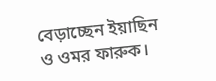বেড়াচ্ছেন ইয়াছিন ও ওমর ফারুক।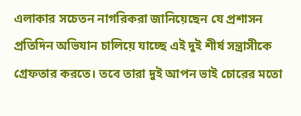এলাকার সচেতন নাগরিকরা জানিয়েছেন যে প্রশাসন প্রতিদিন অভিযান চালিয়ে যাচ্ছে এই দুই শীর্ষ সন্ত্রাসীকে গ্রেফতার করতে। তবে তারা দুই আপন ভাই চোরের মতো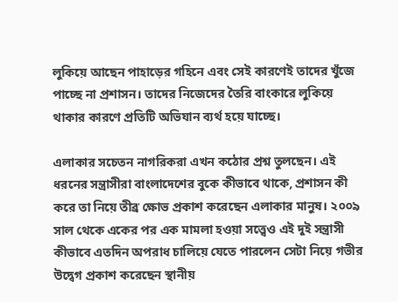লুকিয়ে আছেন পাহাড়ের গহিনে এবং সেই কারণেই তাদের খুঁজে পাচ্ছে না প্রশাসন। তাদের নিজেদের তৈরি বাংকারে লুকিয়ে থাকার কারণে প্রতিটি অভিযান ব্যর্থ হয়ে যাচ্ছে।

এলাকার সচেতন নাগরিকরা এখন কঠোর প্রশ্ন তুলছেন। এই ধরনের সন্ত্রাসীরা বাংলাদেশের বুকে কীভাবে থাকে, প্রশাসন কী করে তা নিয়ে তীব্র ক্ষোভ প্রকাশ করেছেন এলাকার মানুষ। ২০০৯ সাল থেকে একের পর এক মামলা হওয়া সত্ত্বেও এই দুই সন্ত্রাসী কীভাবে এতদিন অপরাধ চালিয়ে যেতে পারলেন সেটা নিয়ে গভীর উদ্বেগ প্রকাশ করেছেন স্থানীয়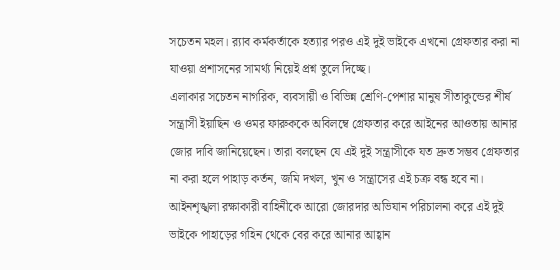সচেতন মহল। র‌্যাব কর্মকর্তাকে হত্যার পরও এই দুই ভাইকে এখনো গ্রেফতার করা না যাওয়া প্রশাসনের সামর্থ্য নিয়েই প্রশ্ন তুলে দিচ্ছে।
এলাকার সচেতন নাগরিক, ব্যবসায়ী ও বিভিন্ন শ্রেণি-পেশার মানুষ সীতাকুন্ডের শীর্ষ সন্ত্রাসী ইয়াছিন ও ওমর ফারুককে অবিলম্বে গ্রেফতার করে আইনের আওতায় আনার জোর দাবি জানিয়েছেন। তারা বলছেন যে এই দুই সন্ত্রাসীকে যত দ্রুত সম্ভব গ্রেফতার না করা হলে পাহাড় কর্তন, জমি দখল, খুন ও সন্ত্রাসের এই চক্র বন্ধ হবে না। আইনশৃঙ্খলা রক্ষাকারী বাহিনীকে আরো জোরদার অভিযান পরিচালনা করে এই দুই ভাইকে পাহাড়ের গহিন থেকে বের করে আনার আহ্বান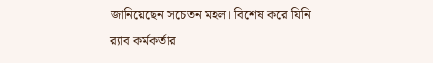জানিয়েছেন সচেতন মহল। বিশেষ করে যিনি র‌্যাব কর্মকর্তার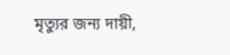মৃত্যুর জন্য দায়ী,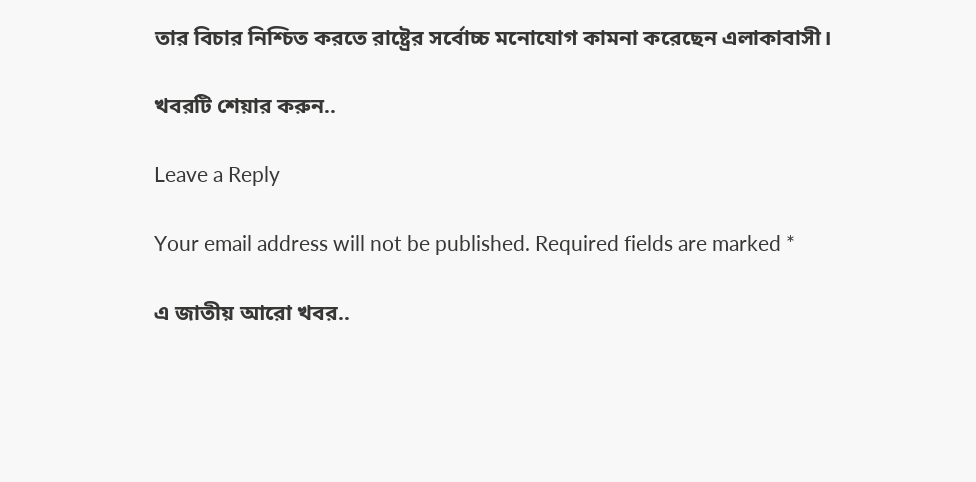তার বিচার নিশ্চিত করতে রাষ্ট্রের সর্বোচ্চ মনোযোগ কামনা করেছেন এলাকাবাসী।

খবরটি শেয়ার করুন..

Leave a Reply

Your email address will not be published. Required fields are marked *

এ জাতীয় আরো খবর..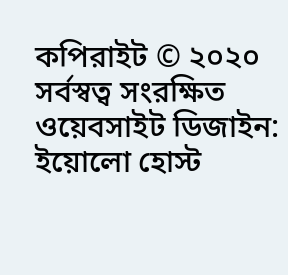কপিরাইট © ২০২০ সর্বস্বত্ব সংরক্ষিত
ওয়েবসাইট ডিজাইন: ইয়োলো হোস্ট